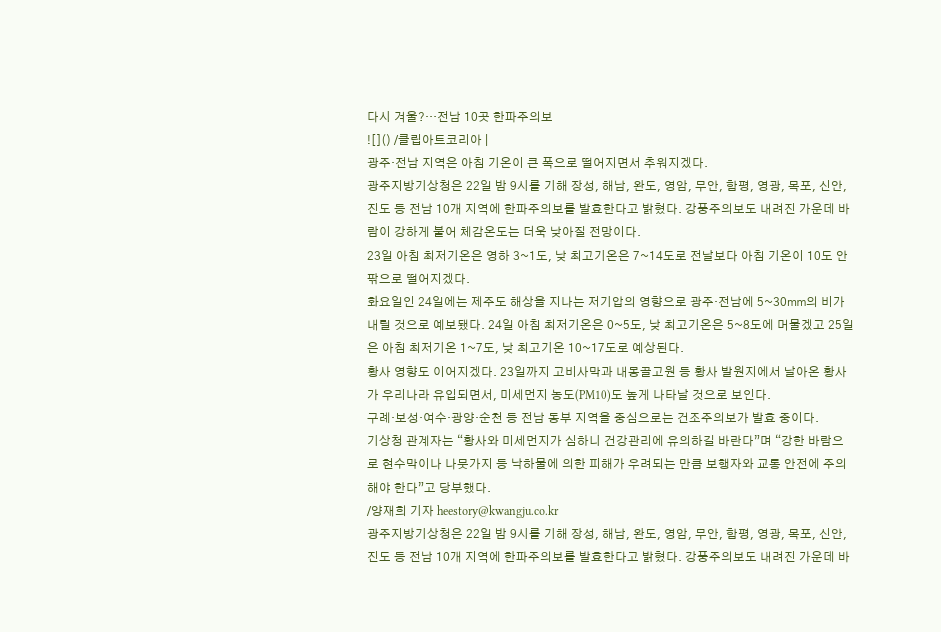다시 겨울?…전남 10곳 한파주의보
![]() /클립아트코리아 |
광주·전남 지역은 아침 기온이 큰 폭으로 떨어지면서 추워지겠다.
광주지방기상청은 22일 밤 9시를 기해 장성, 해남, 완도, 영암, 무안, 함평, 영광, 목포, 신안, 진도 등 전남 10개 지역에 한파주의보를 발효한다고 밝혔다. 강풍주의보도 내려진 가운데 바람이 강하게 불어 체감온도는 더욱 낮아질 전망이다.
23일 아침 최저기온은 영하 3~1도, 낮 최고기온은 7~14도로 전날보다 아침 기온이 10도 안팎으로 떨어지겠다.
화요일인 24일에는 제주도 해상을 지나는 저기압의 영향으로 광주·전남에 5~30㎜의 비가 내릴 것으로 예보됐다. 24일 아침 최저기온은 0~5도, 낮 최고기온은 5~8도에 머물겠고 25일은 아침 최저기온 1~7도, 낮 최고기온 10~17도로 예상된다.
황사 영향도 이어지겠다. 23일까지 고비사막과 내몽골고원 등 황사 발원지에서 날아온 황사가 우리나라 유입되면서, 미세먼지 농도(PM10)도 높게 나타날 것으로 보인다.
구례·보성·여수·광양·순천 등 전남 동부 지역을 중심으로는 건조주의보가 발효 중이다.
기상청 관계자는 “황사와 미세먼지가 심하니 건강관리에 유의하길 바란다”며 “강한 바람으로 현수막이나 나뭇가지 등 낙하물에 의한 피해가 우려되는 만큼 보행자와 교통 안전에 주의해야 한다”고 당부했다.
/양재희 기자 heestory@kwangju.co.kr
광주지방기상청은 22일 밤 9시를 기해 장성, 해남, 완도, 영암, 무안, 함평, 영광, 목포, 신안, 진도 등 전남 10개 지역에 한파주의보를 발효한다고 밝혔다. 강풍주의보도 내려진 가운데 바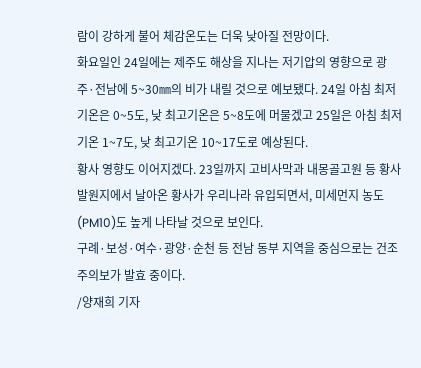람이 강하게 불어 체감온도는 더욱 낮아질 전망이다.
화요일인 24일에는 제주도 해상을 지나는 저기압의 영향으로 광주·전남에 5~30㎜의 비가 내릴 것으로 예보됐다. 24일 아침 최저기온은 0~5도, 낮 최고기온은 5~8도에 머물겠고 25일은 아침 최저기온 1~7도, 낮 최고기온 10~17도로 예상된다.
황사 영향도 이어지겠다. 23일까지 고비사막과 내몽골고원 등 황사 발원지에서 날아온 황사가 우리나라 유입되면서, 미세먼지 농도(PM10)도 높게 나타날 것으로 보인다.
구례·보성·여수·광양·순천 등 전남 동부 지역을 중심으로는 건조주의보가 발효 중이다.
/양재희 기자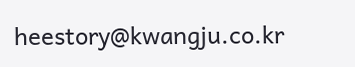heestory@kwangju.co.kr